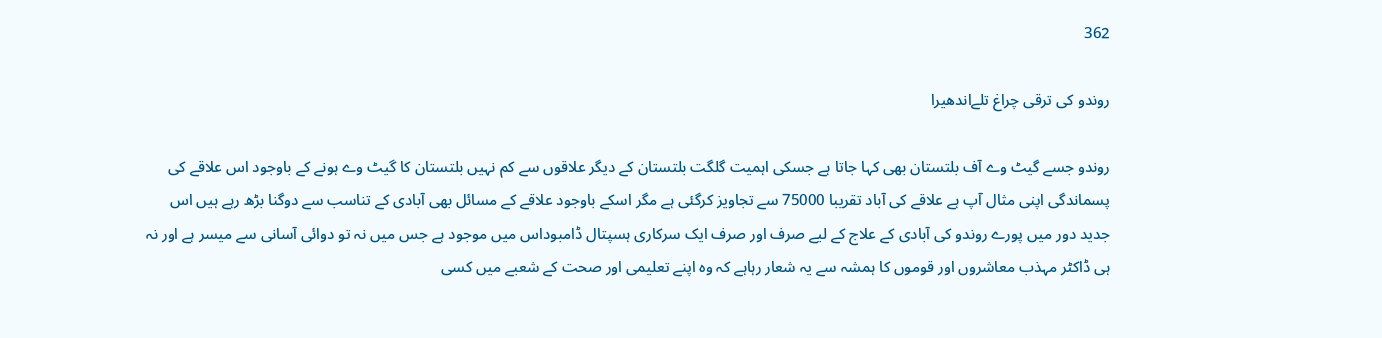362

روندو کی ترقی چراغ تلےاندھیرا

روندو جسے گیٹ وے آف بلتستان بھی کہا جاتا ہے جسکی اہمیت گلگت بلتستان کے دیگر علاقوں سے کم نہیں بلتستان کا گیٹ وے ہونے کے باوجود اس علاقے کی پسماندگی اپنی مثال آپ ہے علاقے کی آباد تقریبا 75000 سے تجاویز کرگئی ہے مگر اسکے باوجود علاقے کے مسائل بھی آبادی کے تناسب سے دوگنا بڑھ رہے ہیں اس جدید دور میں پورے روندو کی آبادی کے علاج کے لیے صرف اور صرف ایک سرکاری ہسپتال ڈامبوداس میں موجود ہے جس میں نہ تو دوائی آسانی سے میسر ہے اور نہ ہی ڈاکٹر مہذب معاشروں اور قوموں کا ہمشہ سے یہ شعار رہاہے کہ وہ اپنے تعلیمی اور صحت کے شعبے میں کسی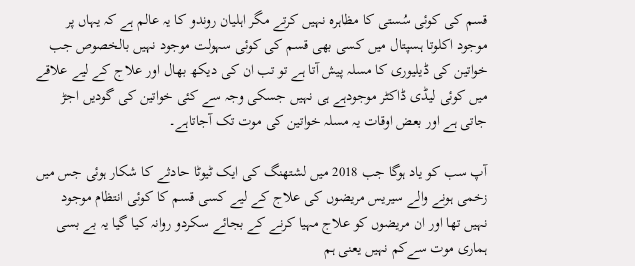قسم کی کوئی سُستی کا مظاہرہ نہیں کرتے مگر اہلیان روندو کا یہ عالم ہے کہ یہاں پر موجود اکلوتا ہسپتال میں کسی بھی قسم کی کوئی سہولت موجود نہیں بالخصوص جب خواتین کی ڈیلیوری کا مسلہ پیش آتا ہے تو تب ان کی دیکھ بھال اور علاج کے لیے علاقے میں کوئی لیڈی ڈاکٹر موجودہے ہی نہیں جسکی وجہ سے کئی خواتین کی گودیں اجڑ جاتی ہے اور بعض اوقات یہ مسلہ خواتین کی موت تک آجاتاہے۔

آپ سب کو یاد ہوگا جب 2018 میں لشتھنگ کی ایک ٹیوٹا حادثے کا شکار ہوئی جس میں زخمی ہونے والے سیریس مریضوں کی علاج کے لیے کسی قسم کا کوئی انتظام موجود نہیں تھا اور ان مریضوں کو علاج مہیا کرنے کے بجائے سکردو روانہ کیا گیا یہ بے بسی ہماری موت سےکم نہیں یعنی ہم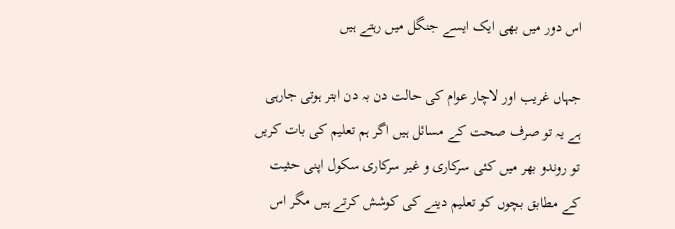اس دور میں بھی ایک ایسے جنگل میں رہتے ہیں

جہاں غریب اور لاچار عوام کی حالت دن بہ دن ابتر ہوتی جارہی ہے یہ تو صرف صحت کے مسائل ہیں اگر ہم تعلیم کی بات کریں تو روندو بھر میں کئی سرکاری و غیر سرکاری سکول اپنی حثیت کے مطابق بچوں کو تعلیم دینے کی کوشش کرتے ہیں مگر اس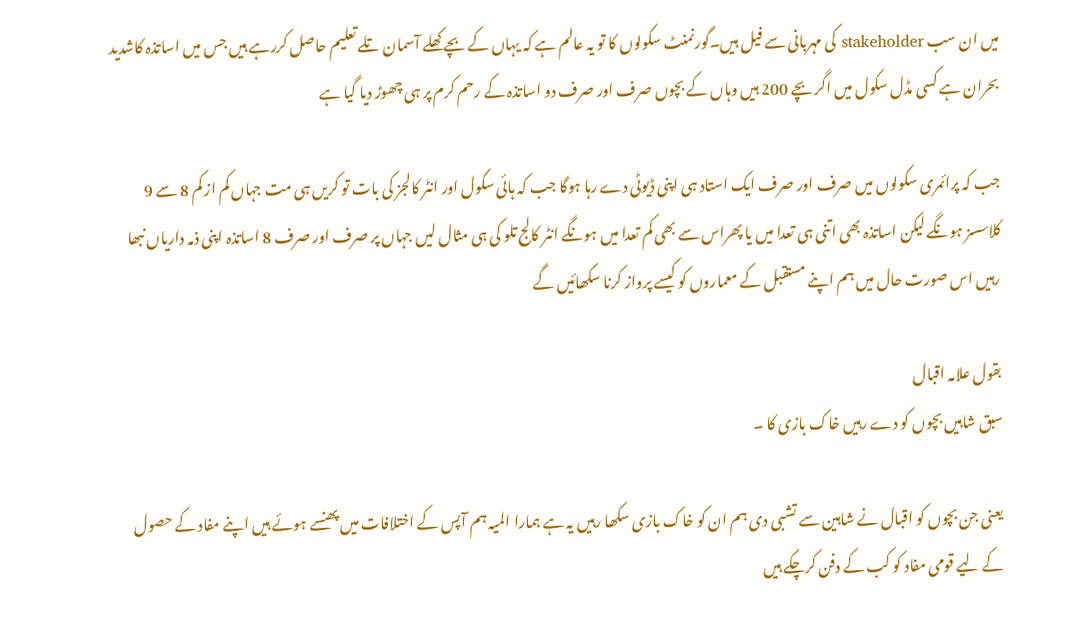میں ان سب stakeholder کی مہربانی سے فیل ہیں۔گورنمنٹ سکولوں کا تو یہ عالم ہے کہ یہاں کے بچے کھلے آسمان تلے تعلیم حاصل کررہے ہیں جس میں اساتذہ کاشدید بحران ہے کسی مڈل سکول میں اگر بچے 200 ہیں وہاں کے بچوں صرف اور صرف دو اساتذہ کے رحم کرم پر ہی چھوڑ دیا گیا ہے

جب کہ پرائمری سکولوں میں صرف اور صرف ایک استاد ہی اپنی ڈیوٹی دے رہا ہوگا جب کہ ہائی سکول اور انٹر کالجز کی بات تو کریں ہی مت جہاں کم از کم 8 سے 9 کلاسسز ہونگے لیکن اساتذہ بھی اتنی ہی تعدا میں یا پھراس سے بھی کم تعدا میں ہونگے انٹر کالج تلو کی ہی مثال لیں جہاں پر صرف اور صرف 8 اساتذہ اپنی ذمہ داریاں نبھا رہیں اس صورت حال میں ہم اپنے مستقبل کے معماروں کو کیسے پرواز کرنا سکھائیں گے

بقول علامہ اقبال
سبق شاہیں بچوں کو دے رہیں خاک بازی کا ۔

یعنی جن بچوں کو اقبال نے شاہین سے تشبی دی ہم ان کو خاک بازی سکھا رہیں یہ ہے ہمارا المیہ ہم آپس کے اختلافات میں پھنسے ہوئے ہیں اپنے مفاد کے حصول کے لیے قومی مفاد کو کب کے دفن کرچکے ہیں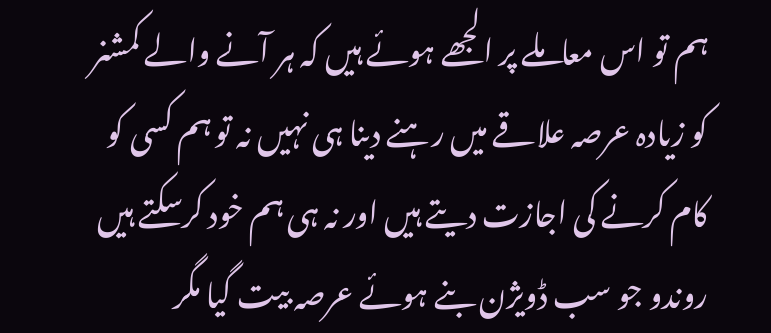ہم تو اس معاملے پر الجھے ہوئے ہیں کہ ہر آنے والے کمشنر کو زیادہ عرصہ علاقے میں رہنے دینا ہی نہیں نہ تو ہم کسی کو کام کرنے کی اجازت دیتے ہیں اور نہ ہی ہم خود کرسکتے ہیں روندو جو سب ڈویژن بنے ہوئے عرصہ بیت گیا مگر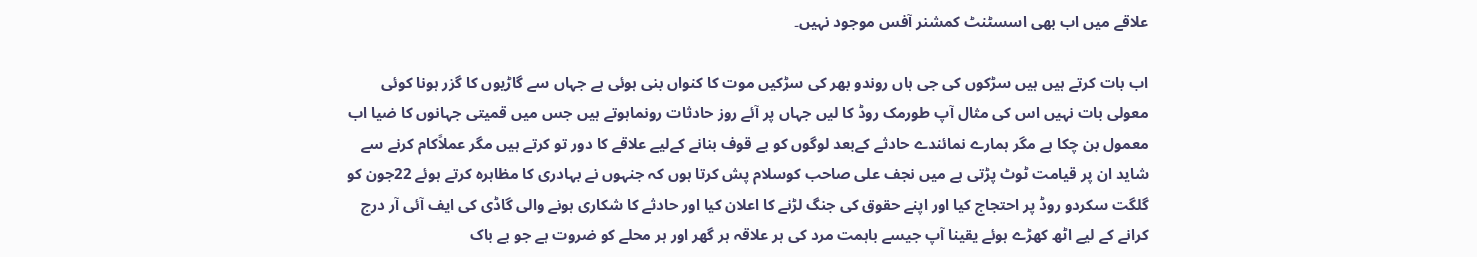علاقے میں اب بھی اسسٹنٹ کمشنر آفس موجود نہیں۔

اب بات کرتے ہیں ہیں سڑکوں کی جی ہاں روندو بھر کی سڑکیں موت کا کنواں بنی ہوئی ہے جہاں سے گاڑیوں کا گزر ہونا کوئی معولی بات نہیں اس کی مثال آپ طورمک روڈ کا لیں جہاں پر آئے روز حادثات رونماہوتے ہیں جس میں قمیتی جہانوں کا ضیا اب معمول بن چکا ہے مگر ہمارے نمائندے حادثے کےبعد لوگوں کو بے قوف بنانے کےلیے علاقے کا دور تو کرتے ہیں مگر عملاًکام کرنے سے شاید ان پر قیامت ٹوٹ پڑتی ہے میں نجف علی صاحب کوسلام پش کرتا ہوں کہ جنہوں نے بہادری کا مظاہرہ کرتے ہوئے 22جون کو گلگت سکردو روڈ پر احتجاج کیا اور اپنے حقوق کی جنگ لڑنے کا اعلان کیا اور حادثے کا شکاری ہونے والی گاڈی کی ایف آئی آر درج کرانے کے لیے اٹھ کھڑے ہوئے یقینا آپ جیسے باہمت مرد کی ہر علاقہ ہر گھر اور ہر محلے کو ضروت ہے جو بے باک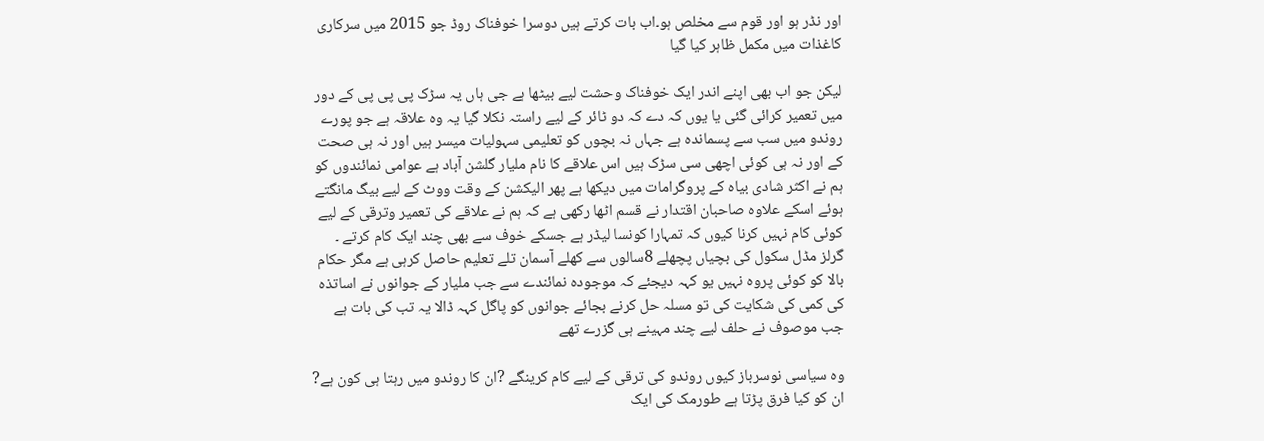اور نڈر ہو اور قوم سے مخلص ہو۔اب بات کرتے ہیں دوسرا خوفناک روڈ جو 2015 میں سرکاری کاغذات میں مکمل ظاہر کیا گیا

لیکن جو اب بھی اپنے اندر ایک خوفناک وحشت لیے بیٹھا ہے جی ہاں یہ سڑک پی پی پی کے دور میں تعمیر کرائی گئی یا یوں کہ دے کہ دو ٹائر کے لیے راستہ نکلا گیا یہ وہ علاقہ ہے جو پورے روندو میں سب سے پسماندہ ہے جہاں نہ بچوں کو تعلیمی سہولیات میسر ہیں اور نہ ہی صحت کے اور نہ ہی کوئی اچھی سی سڑک ہیں اس علاقے کا نام ملیار گلشن آباد ہے عوامی نمائندوں کو ہم نے اکثر شادی بیاہ کے پروگرامات میں دیکھا ہے پھر الیکشن کے وقت ووٹ کے لیے بیگ مانگتے ہوئے اسکے علاوہ صاحبان اقتدار نے قسم اٹھا رکھی ہے کہ ہم نے علاقے کی تعمیر وترقی کے لیے کوئی کام نہیں کرنا کیوں کہ تمہارا کونسا لیڈر ہے جسکے خوف سے بھی چند ایک کام کرتے ۔
گرلز مڈل سکول کی بچیاں پچھلے 8سالوں سے کھلے آسمان تلے تعلیم حاصل کرہی ہے مگر حکام بالا کو کوئی پروہ نہیں یو کہہ دیجئے کہ موجودہ نمائندے سے جب ملیار کے جوانوں نے اساتذہ کی کمی کی شکایت کی تو مسلہ حل کرنے بجائے جوانوں کو پاگل کہہ ڈالا یہ تب کی بات ہے جب موصوف نے حلف لیے چند مہینے ہی گزرے تھے

وہ سیاسی نوسرباز کیوں روندو کی ترقی کے لیے کام کرینگے ?ان کا روندو میں رہتا ہی کون ہے? ان کو کیا فرق پڑتا ہے طورمک کی ایک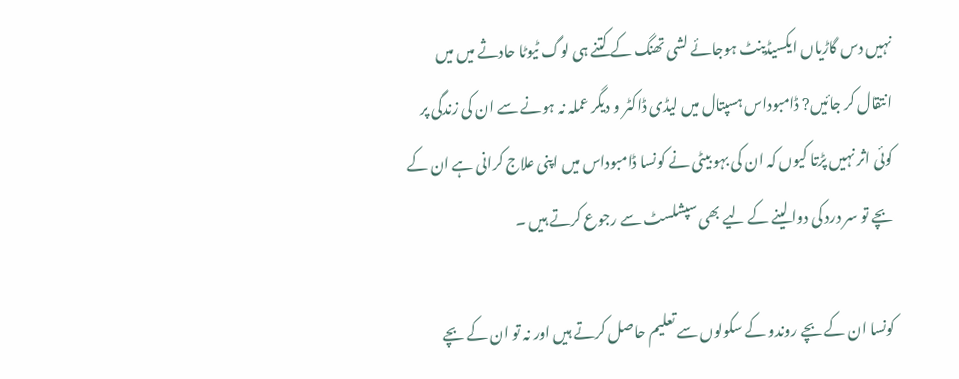نہیں دس گاڑیاں ایکسیڈینٹ ہوجائے لشی تھنگ کے کتنے ہی لوگ ٹیوٹا حادثے میں میں انتقال کر جائیں? ڈامبوداس ہسپتال میں لیڈی ڈاکٹر و دیگر عملہ نہ ہونے سے ان کی زندگی پر کوئی اثر نہیں پڑتا کیوں کہ ان کی بہو بیٹی نے کونسا ڈامبوداس میں اپنی علاج کرانی ہے ان کے بچے تو سر درد کی دوا لینے کے لیے بھی سپشلسٹ سے رجوع کرتے ہیں ۔

کونسا ان کے بچے روندو کے سکولوں سے تعلیم حاصل کرتے ہیں اور نہ تو ان کے بچے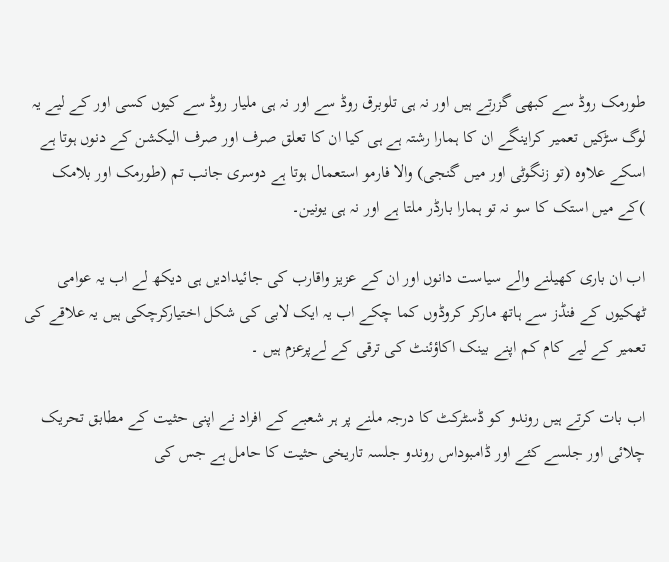طورمک روڈ سے کبھی گزرتے ہیں اور نہ ہی تلوبرق روڈ سے اور نہ ہی ملیار روڈ سے کیوں کسی اور کے لیے یہ لوگ سڑکیں تعمیر کراینگے ان کا ہمارا رشتہ ہے ہی کیا ان کا تعلق صرف اور صرف الیکشن کے دنوں ہوتا ہے اسکے علاوہ (تو زنگوٹی اور میں گنجی) والا فارمو استعمال ہوتا ہے دوسری جانب تم (طورمک اور بلامک )کے میں استک کا سو نہ تو ہمارا بارڈر ملتا ہے اور نہ ہی یونین۔

اب ان باری کھیلنے والے سیاست دانوں اور ان کے عزیز واقارب کی جائیدادیں ہی دیکھ لے اب یہ عوامی ٹھکیوں کے فنڈز سے ہاتھ مارکر کروڈوں کما چکے اب یہ ایک لابی کی شکل اختیارکرچکی ہیں یہ علاقے کی تعمیر کے لیے کام کم اپنے بینک اکاؤئنٹ کی ترقی کے لےپرعزم ہیں ۔

اب بات کرتے ہیں روندو کو ڈسٹرکٹ کا درجہ ملنے پر ہر شعبے کے افراد نے اپنی حثیت کے مطابق تحریک چلائی اور جلسے کئے اور ڈامبوداس روندو جلسہ تاریخی حثیت کا حامل ہے جس کی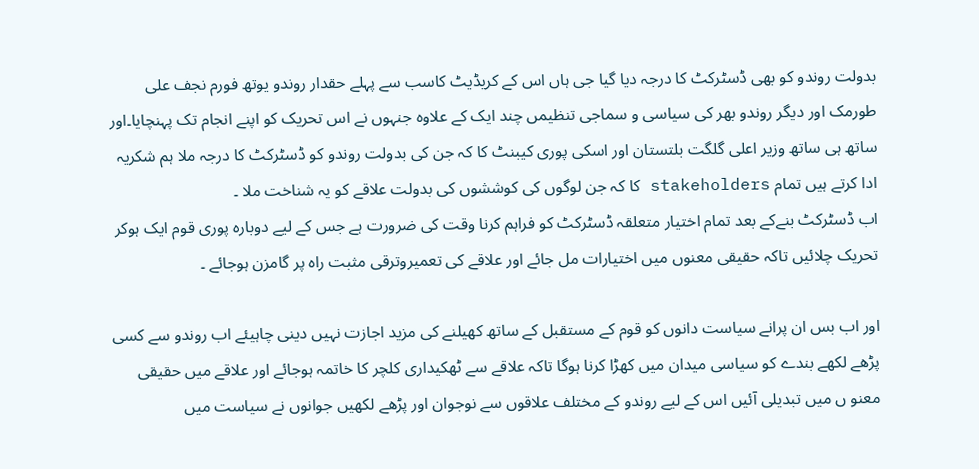بدولت روندو کو بھی ڈسٹرکٹ کا درجہ دیا گیا جی ہاں اس کے کریڈیٹ کاسب سے پہلے حقدار روندو یوتھ فورم نجف علی طورمک اور دیگر روندو بھر کی سیاسی و سماجی تنظیمں چند ایک کے علاوہ جنہوں نے اس تحریک کو اپنے انجام تک پہنچایا۔اور ساتھ ہی ساتھ وزیر اعلی گلگت بلتستان اور اسکی پوری کیبنٹ کا کہ جن کی بدولت روندو کو ڈسٹرکٹ کا درجہ ملا ہم شکریہ ادا کرتے ہیں تمام stakeholders کا کہ جن لوگوں کی کوششوں کی بدولت علاقے کو یہ شناخت ملا ۔
اب ڈسٹرکٹ بنےکے بعد تمام اختیار متعلقہ ڈسٹرکٹ کو فراہم کرنا وقت کی ضرورت ہے جس کے لیے دوبارہ پوری قوم ایک ہوکر تحریک چلائیں تاکہ حقیقی معنوں میں اختیارات مل جائے اور علاقے کی تعمیروترقی مثبت راہ پر گامزن ہوجائے ۔

اور اب بس ان پرانے سیاست دانوں کو قوم کے مستقبل کے ساتھ کھیلنے کی مزید اجازت نہیں دینی چاہیئے اب روندو سے کسی پڑھے لکھے بندے کو سیاسی میدان میں کھڑا کرنا ہوگا تاکہ علاقے سے ٹھکیداری کلچر کا خاتمہ ہوجائے اور علاقے میں حقیقی معنو ں میں تبدیلی آئیں اس کے لیے روندو کے مختلف علاقوں سے نوجوان اور پڑھے لکھیں جوانوں نے سیاست میں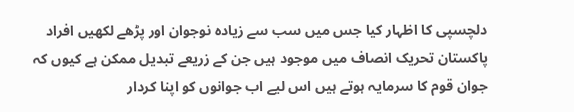دلچسپی کا اظہار کیا جس میں سب سے زیادہ نوجوان اور پڑھے لکھیں افراد پاکستان تحریک انصاف میں موجود ہیں جن کے زریعے تبدیل ممکن ہے کیوں کہ جوان قوم کا سرمایہ ہوتے ہیں اس لیے اب جوانوں کو اپنا کردار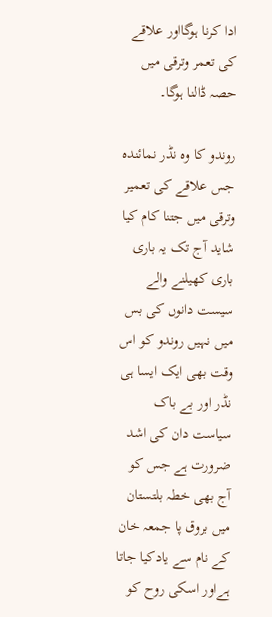ادا کرنا ہوگااور علاقے کی تعمر وترقی میں حصہ ڈالنا ہوگا۔

روندو کا وہ نڈر نمائندہ جس علاقے کی تعمیر وترقی میں جتنا کام کیا شاید آج تک یہ باری باری کھیلنے والے سیست دانوں کی بس میں نہیں روندو کو اس وقت بھی ایک ایسا ہی نڈر اور بے باک سیاست دان کی اشد ضرورت ہے جس کو آج بھی خطہ بلتستان میں بروق پا جمعہ خان کے نام سے یادکیا جاتا ہےاور اسکی روح کو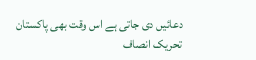دعائیں دی جاتی ہے اس وقت بھی پاکستان تحریک انصاف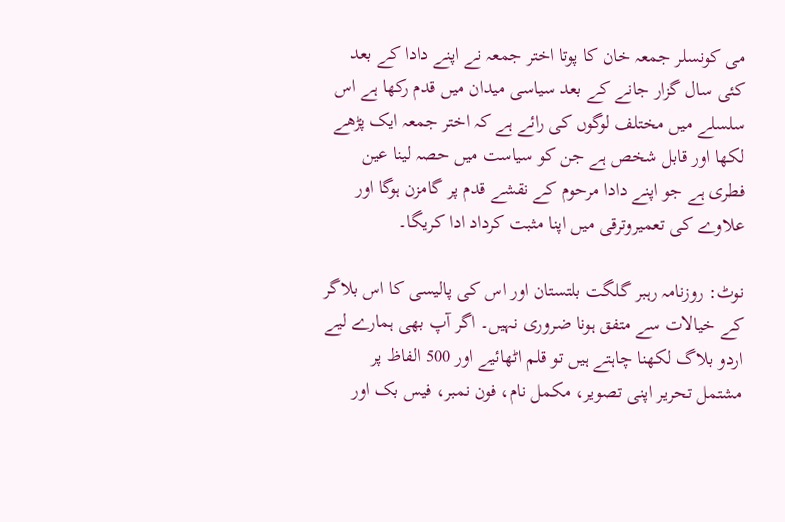می کونسلر جمعہ خان کا پوتا اختر جمعہ نے اپنے دادا کے بعد کئی سال گزار جانے کے بعد سیاسی میدان میں قدم رکھا ہے اس سلسلے میں مختلف لوگوں کی رائے ہے کہ اختر جمعہ ایک پڑھے لکھا اور قابل شخص ہے جن کو سیاست میں حصہ لینا عین فطری ہے جو اپنے دادا مرحوم کے نقشے قدم پر گامزن ہوگا اور علاوے کی تعمیروترقی میں اپنا مثبت کرداد ادا کریگا۔

نوٹ: روزنامہ رہبر گلگت بلتستان اور اس کی پالیسی کا اس بلاگر کے خیالات سے متفق ہونا ضروری نہیں۔ اگر آپ بھی ہمارے لیے اردو بلاگ لکھنا چاہتے ہیں تو قلم اٹھائیے اور 500 الفاظ پر مشتمل تحریر اپنی تصویر، مکمل نام، فون نمبر، فیس بک اور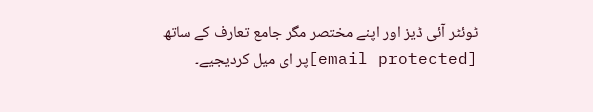ٹوئٹر آئی ڈیز اور اپنے مختصر مگر جامع تعارف کے ساتھ
[email protected]پر ای میل کردیجیے۔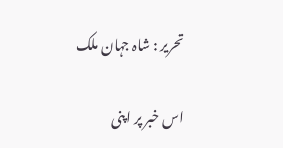تحریر : شاہ جہان ملک

اس خبر پر اپنی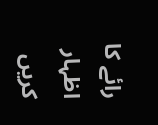رائے کا اظہار کریں